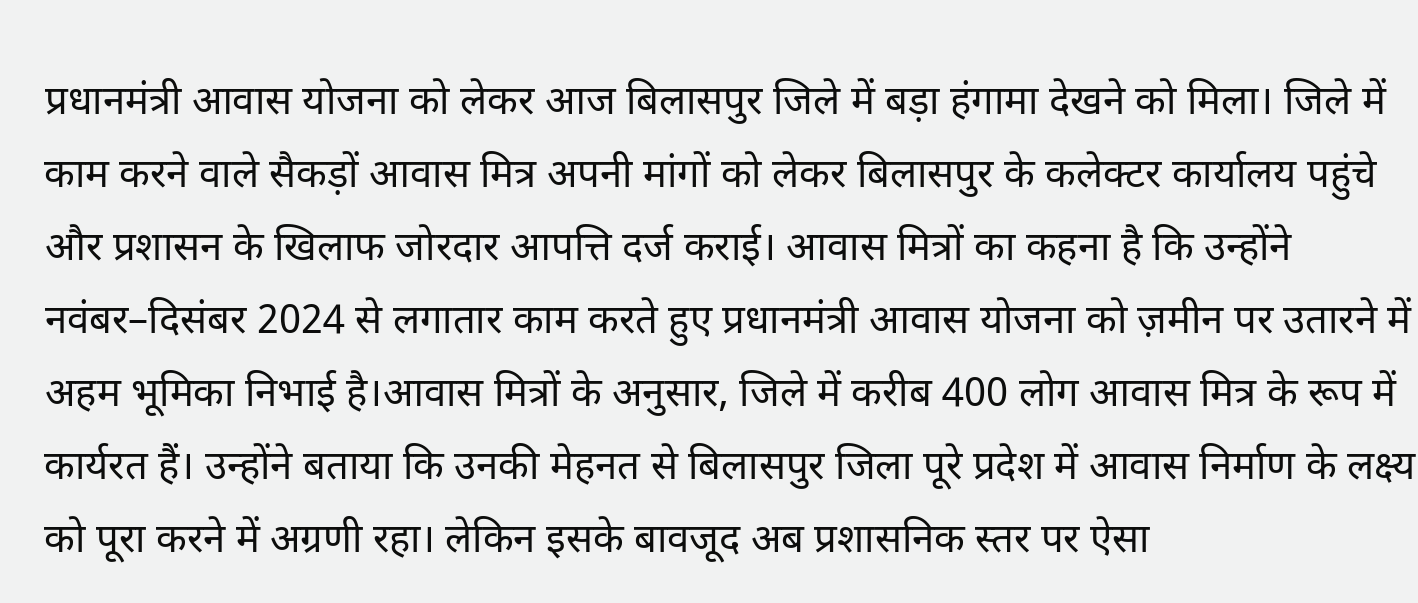प्रधानमंत्री आवास योजना को लेकर आज बिलासपुर जिले में बड़ा हंगामा देखने को मिला। जिले में काम करने वाले सैकड़ों आवास मित्र अपनी मांगों को लेकर बिलासपुर के कलेक्टर कार्यालय पहुंचे और प्रशासन के खिलाफ जोरदार आपत्ति दर्ज कराई। आवास मित्रों का कहना है कि उन्होंने नवंबर–दिसंबर 2024 से लगातार काम करते हुए प्रधानमंत्री आवास योजना को ज़मीन पर उतारने में अहम भूमिका निभाई है।आवास मित्रों के अनुसार, जिले में करीब 400 लोग आवास मित्र के रूप में कार्यरत हैं। उन्होंने बताया कि उनकी मेहनत से बिलासपुर जिला पूरे प्रदेश में आवास निर्माण के लक्ष्य को पूरा करने में अग्रणी रहा। लेकिन इसके बावजूद अब प्रशासनिक स्तर पर ऐसा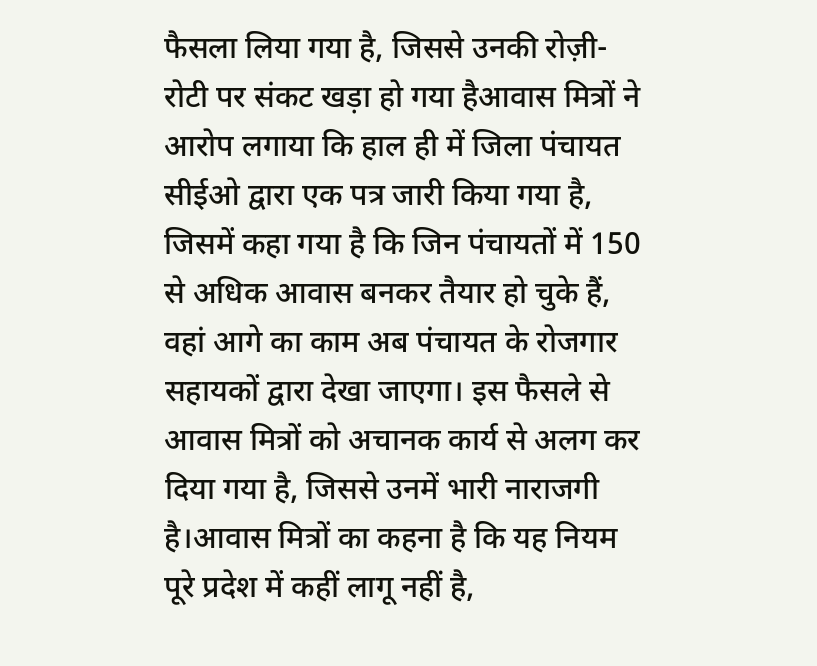फैसला लिया गया है, जिससे उनकी रोज़ी-रोटी पर संकट खड़ा हो गया हैआवास मित्रों ने आरोप लगाया कि हाल ही में जिला पंचायत सीईओ द्वारा एक पत्र जारी किया गया है, जिसमें कहा गया है कि जिन पंचायतों में 150 से अधिक आवास बनकर तैयार हो चुके हैं, वहां आगे का काम अब पंचायत के रोजगार सहायकों द्वारा देखा जाएगा। इस फैसले से आवास मित्रों को अचानक कार्य से अलग कर दिया गया है, जिससे उनमें भारी नाराजगी है।आवास मित्रों का कहना है कि यह नियम पूरे प्रदेश में कहीं लागू नहीं है,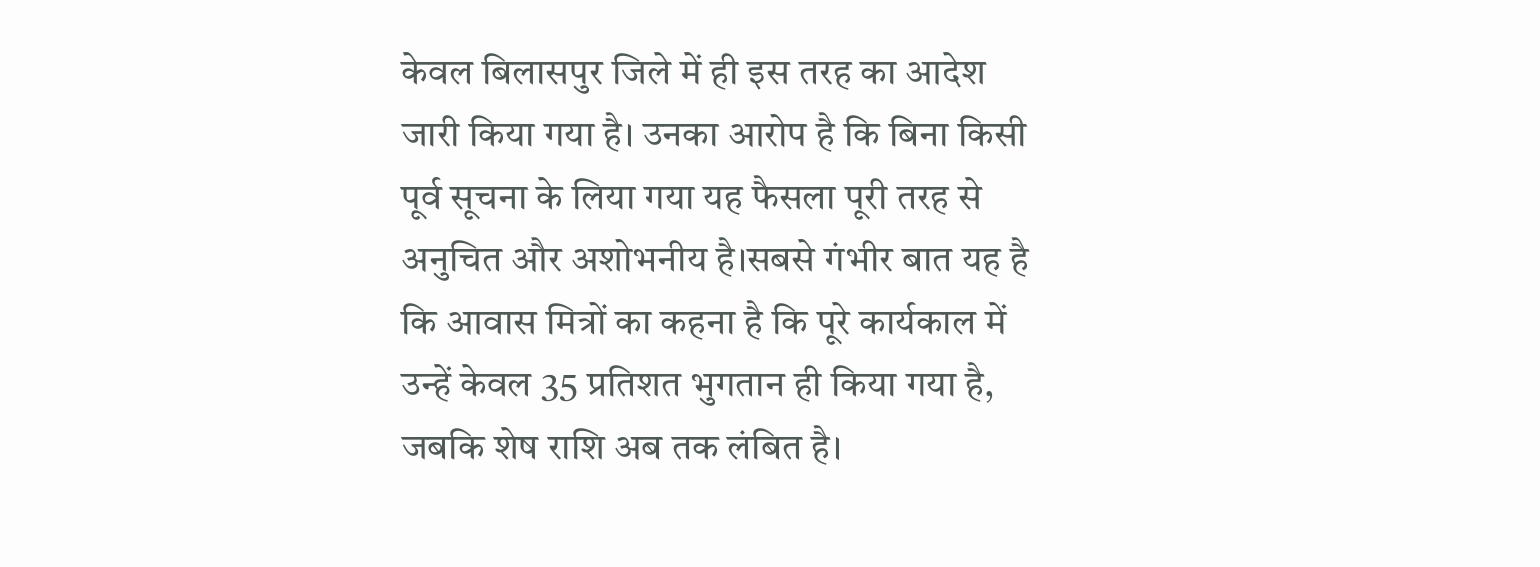केवल बिलासपुर जिले में ही इस तरह का आदेश जारी किया गया है। उनका आरोप है कि बिना किसी पूर्व सूचना के लिया गया यह फैसला पूरी तरह से अनुचित और अशोभनीय है।सबसे गंभीर बात यह है कि आवास मित्रों का कहना है कि पूरे कार्यकाल में उन्हें केवल 35 प्रतिशत भुगतान ही किया गया है, जबकि शेष राशि अब तक लंबित है।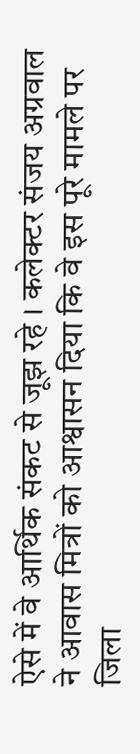ऐसे में वे आर्थिक संकट से जूझ रहे । कलेक्टर संजय अग्रवाल ने आवास मित्रों को आश्वासन दिया कि वे इस पूरे मामले पर जिला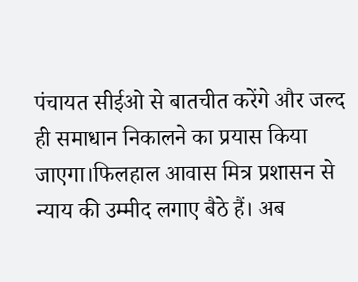पंचायत सीईओ से बातचीत करेंगे और जल्द ही समाधान निकालने का प्रयास किया जाएगा।फिलहाल आवास मित्र प्रशासन से न्याय की उम्मीद लगाए बैठे हैं। अब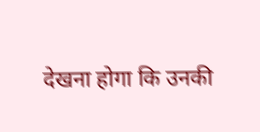देखना होगा कि उनकी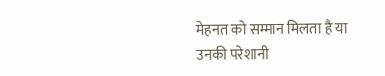मेहनत को सम्मान मिलता है या उनकी परेशानी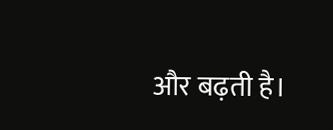और बढ़ती है।